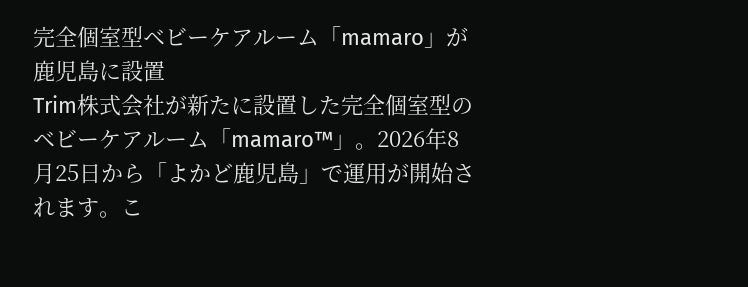完全個室型ベビーケアルーム「mamaro」が鹿児島に設置
Trim株式会社が新たに設置した完全個室型のベビーケアルーム「mamaro™」。2026年8月25日から「よかど鹿児島」で運用が開始されます。こ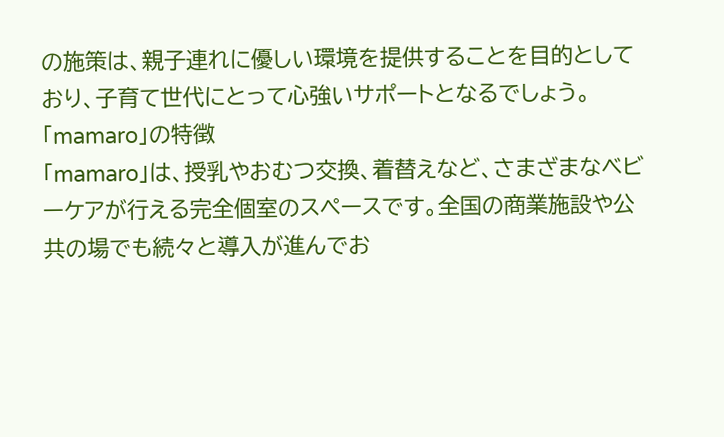の施策は、親子連れに優しい環境を提供することを目的としており、子育て世代にとって心強いサポートとなるでしょう。
「mamaro」の特徴
「mamaro」は、授乳やおむつ交換、着替えなど、さまざまなベビーケアが行える完全個室のスペースです。全国の商業施設や公共の場でも続々と導入が進んでお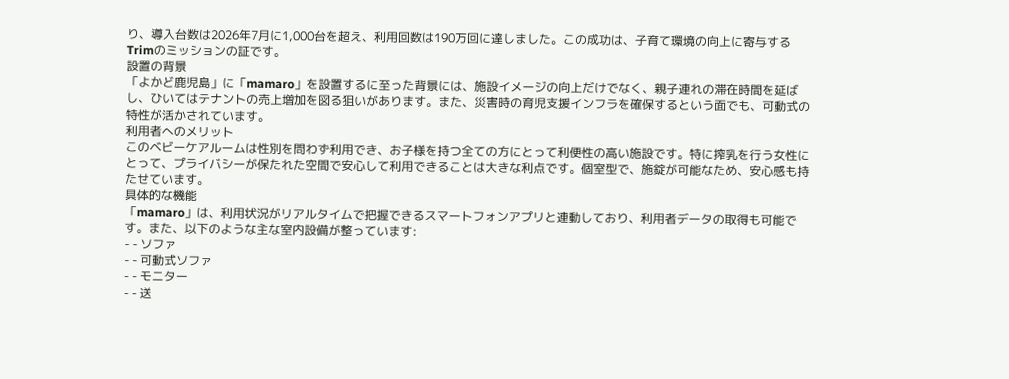り、導入台数は2026年7月に1,000台を超え、利用回数は190万回に達しました。この成功は、子育て環境の向上に寄与するTrimのミッションの証です。
設置の背景
「よかど鹿児島」に「mamaro」を設置するに至った背景には、施設イメージの向上だけでなく、親子連れの滞在時間を延ばし、ひいてはテナントの売上増加を図る狙いがあります。また、災害時の育児支援インフラを確保するという面でも、可動式の特性が活かされています。
利用者へのメリット
このベビーケアルームは性別を問わず利用でき、お子様を持つ全ての方にとって利便性の高い施設です。特に搾乳を行う女性にとって、プライバシーが保たれた空間で安心して利用できることは大きな利点です。個室型で、施錠が可能なため、安心感も持たせています。
具体的な機能
「mamaro」は、利用状況がリアルタイムで把握できるスマートフォンアプリと連動しており、利用者データの取得も可能です。また、以下のような主な室内設備が整っています:
- - ソファ
- - 可動式ソファ
- - モニター
- - 送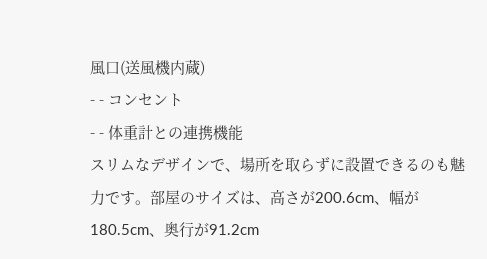風口(送風機内蔵)
- - コンセント
- - 体重計との連携機能
スリムなデザインで、場所を取らずに設置できるのも魅力です。部屋のサイズは、高さが200.6cm、幅が180.5cm、奥行が91.2cm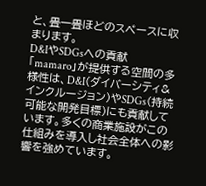と、畳一畳ほどのスペースに収まります。
D&IやSDGsへの貢献
「mamaro」が提供する空間の多様性は、D&I(ダイバーシティ&インクルージョン)やSDGs(持続可能な開発目標)にも貢献しています。多くの商業施設がこの仕組みを導入し社会全体への影響を強めています。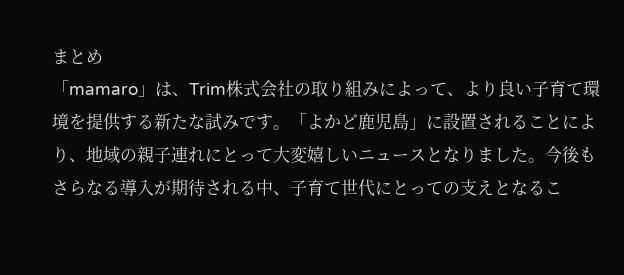まとめ
「mamaro」は、Trim株式会社の取り組みによって、より良い子育て環境を提供する新たな試みです。「よかど鹿児島」に設置されることにより、地域の親子連れにとって大変嬉しいニュースとなりました。今後もさらなる導入が期待される中、子育て世代にとっての支えとなるこ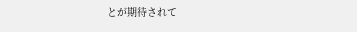とが期待されて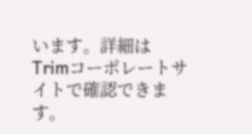います。詳細は
Trimコーポレートサイトで確認できます。